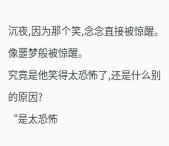沉夜,因为那个笑,念念直接被惊醒。
像噩梦般被惊醒。
究竟是他笑得太恐怖了,还是什么别的原因?
“是太恐怖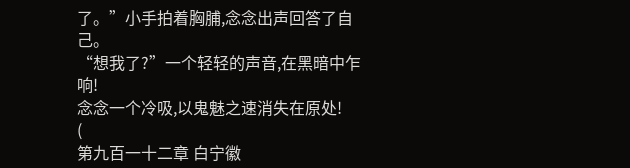了。”小手拍着胸脯,念念出声回答了自己。
“想我了?”一个轻轻的声音,在黑暗中乍响!
念念一个冷吸,以鬼魅之速消失在原处!
(
第九百一十二章 白宁徽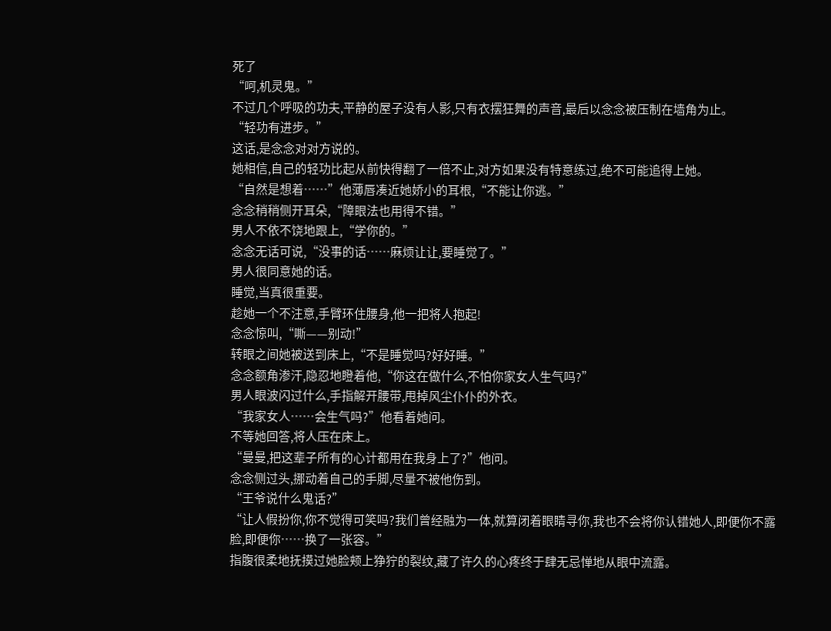死了
“呵,机灵鬼。”
不过几个呼吸的功夫,平静的屋子没有人影,只有衣摆狂舞的声音,最后以念念被压制在墙角为止。
“轻功有进步。”
这话,是念念对对方说的。
她相信,自己的轻功比起从前快得翻了一倍不止,对方如果没有特意练过,绝不可能追得上她。
“自然是想着……”他薄唇凑近她娇小的耳根,“不能让你逃。”
念念稍稍侧开耳朵,“障眼法也用得不错。”
男人不依不饶地跟上,“学你的。”
念念无话可说,“没事的话……麻烦让让,要睡觉了。”
男人很同意她的话。
睡觉,当真很重要。
趁她一个不注意,手臂环住腰身,他一把将人抱起!
念念惊叫,“嘶——别动!”
转眼之间她被送到床上,“不是睡觉吗?好好睡。”
念念额角渗汗,隐忍地瞪着他,“你这在做什么,不怕你家女人生气吗?”
男人眼波闪过什么,手指解开腰带,甩掉风尘仆仆的外衣。
“我家女人……会生气吗?”他看着她问。
不等她回答,将人压在床上。
“曼曼,把这辈子所有的心计都用在我身上了?”他问。
念念侧过头,挪动着自己的手脚,尽量不被他伤到。
“王爷说什么鬼话?”
“让人假扮你,你不觉得可笑吗?我们曾经融为一体,就算闭着眼睛寻你,我也不会将你认错她人,即便你不露脸,即便你……换了一张容。”
指腹很柔地抚摸过她脸颊上狰狞的裂纹,藏了许久的心疼终于肆无忌惮地从眼中流露。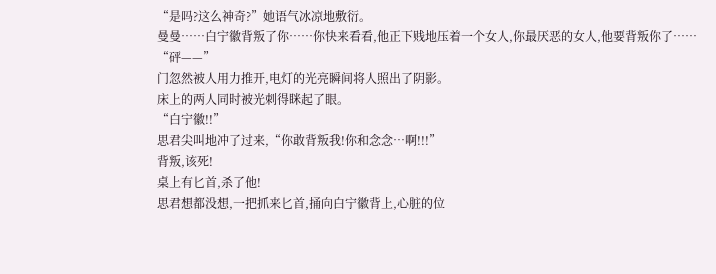“是吗?这么神奇?”她语气冰凉地敷衍。
曼曼……白宁徽背叛了你……你快来看看,他正下贱地压着一个女人,你最厌恶的女人,他要背叛你了……
“砰——”
门忽然被人用力推开,电灯的光亮瞬间将人照出了阴影。
床上的两人同时被光刺得眯起了眼。
“白宁徽!!”
思君尖叫地冲了过来,“你敢背叛我!你和念念…啊!!!”
背叛,该死!
桌上有匕首,杀了他!
思君想都没想,一把抓来匕首,捅向白宁徽背上,心脏的位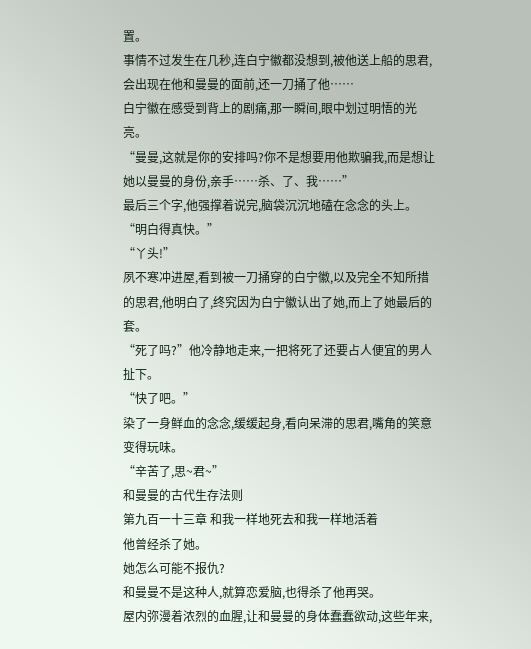置。
事情不过发生在几秒,连白宁徽都没想到,被他送上船的思君,会出现在他和曼曼的面前,还一刀捅了他……
白宁徽在感受到背上的剧痛,那一瞬间,眼中划过明悟的光亮。
“曼曼,这就是你的安排吗?你不是想要用他欺骗我,而是想让她以曼曼的身份,亲手……杀、了、我……”
最后三个字,他强撑着说完,脑袋沉沉地磕在念念的头上。
“明白得真快。”
“丫头!”
夙不寒冲进屋,看到被一刀捅穿的白宁徽,以及完全不知所措的思君,他明白了,终究因为白宁徽认出了她,而上了她最后的套。
“死了吗?”他冷静地走来,一把将死了还要占人便宜的男人扯下。
“快了吧。”
染了一身鲜血的念念,缓缓起身,看向呆滞的思君,嘴角的笑意变得玩味。
“辛苦了,思~君~”
和曼曼的古代生存法则
第九百一十三章 和我一样地死去和我一样地活着
他曾经杀了她。
她怎么可能不报仇?
和曼曼不是这种人,就算恋爱脑,也得杀了他再哭。
屋内弥漫着浓烈的血腥,让和曼曼的身体蠢蠢欲动,这些年来,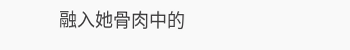融入她骨肉中的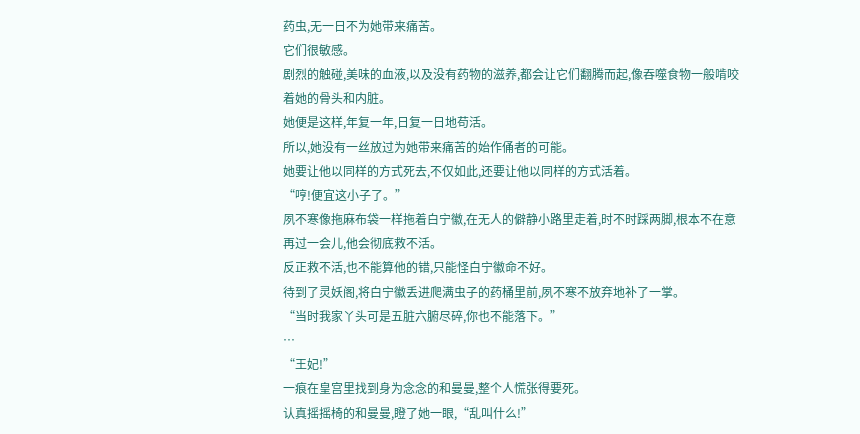药虫,无一日不为她带来痛苦。
它们很敏感。
剧烈的触碰,美味的血液,以及没有药物的滋养,都会让它们翻腾而起,像吞噬食物一般啃咬着她的骨头和内脏。
她便是这样,年复一年,日复一日地苟活。
所以,她没有一丝放过为她带来痛苦的始作俑者的可能。
她要让他以同样的方式死去,不仅如此,还要让他以同样的方式活着。
“哼!便宜这小子了。”
夙不寒像拖麻布袋一样拖着白宁徽,在无人的僻静小路里走着,时不时踩两脚,根本不在意再过一会儿,他会彻底救不活。
反正救不活,也不能算他的错,只能怪白宁徽命不好。
待到了灵妖阁,将白宁徽丢进爬满虫子的药桶里前,夙不寒不放弃地补了一掌。
“当时我家丫头可是五脏六腑尽碎,你也不能落下。”
…
“王妃!”
一痕在皇宫里找到身为念念的和曼曼,整个人慌张得要死。
认真摇摇椅的和曼曼,瞪了她一眼,“乱叫什么!”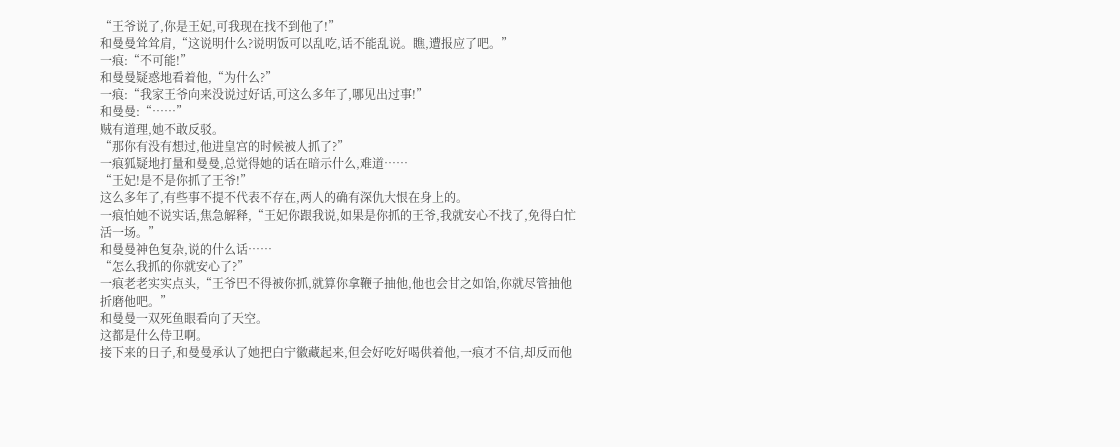“王爷说了,你是王妃,可我现在找不到他了!”
和曼曼耸耸肩,“这说明什么?说明饭可以乱吃,话不能乱说。瞧,遭报应了吧。”
一痕:“不可能!”
和曼曼疑惑地看着他,“为什么?”
一痕:“我家王爷向来没说过好话,可这么多年了,哪见出过事!”
和曼曼:“……”
贼有道理,她不敢反驳。
“那你有没有想过,他进皇宫的时候被人抓了?”
一痕狐疑地打量和曼曼,总觉得她的话在暗示什么,难道……
“王妃!是不是你抓了王爷!”
这么多年了,有些事不提不代表不存在,两人的确有深仇大恨在身上的。
一痕怕她不说实话,焦急解释,“王妃你跟我说,如果是你抓的王爷,我就安心不找了,免得白忙活一场。”
和曼曼神色复杂,说的什么话……
“怎么我抓的你就安心了?”
一痕老老实实点头,“王爷巴不得被你抓,就算你拿鞭子抽他,他也会甘之如饴,你就尽管抽他折磨他吧。”
和曼曼一双死鱼眼看向了天空。
这都是什么侍卫啊。
接下来的日子,和曼曼承认了她把白宁徽藏起来,但会好吃好喝供着他,一痕才不信,却反而他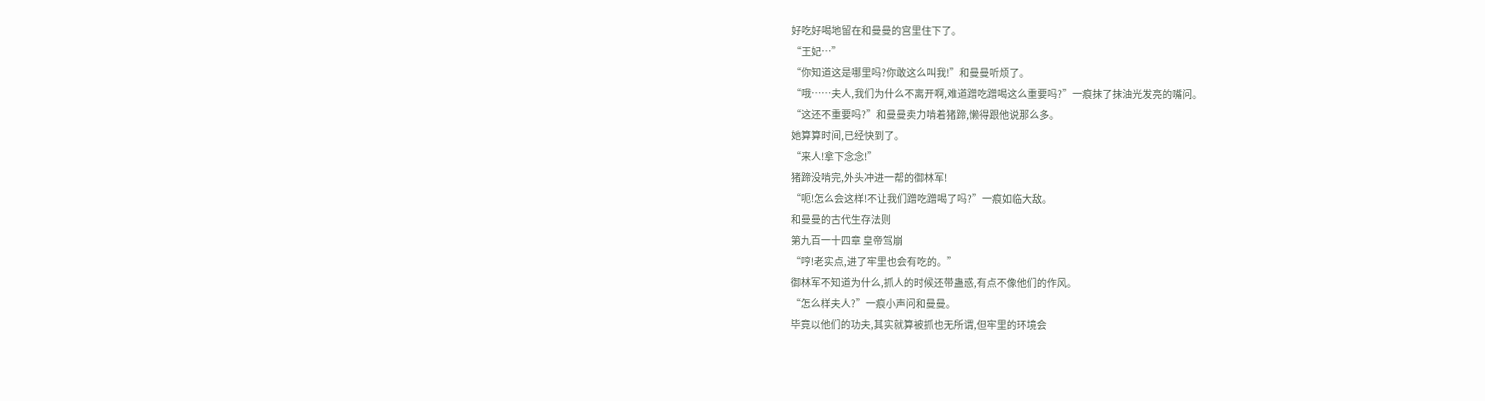好吃好喝地留在和曼曼的宫里住下了。
“王妃…”
“你知道这是哪里吗?你敢这么叫我!”和曼曼听烦了。
“哦……夫人,我们为什么不离开啊,难道蹭吃蹭喝这么重要吗?”一痕抹了抹油光发亮的嘴问。
“这还不重要吗?”和曼曼卖力啃着猪蹄,懒得跟他说那么多。
她算算时间,已经快到了。
“来人!拿下念念!”
猪蹄没啃完,外头冲进一帮的御林军!
“呃!怎么会这样!不让我们蹭吃蹭喝了吗?”一痕如临大敌。
和曼曼的古代生存法则
第九百一十四章 皇帝驾崩
“哼!老实点,进了牢里也会有吃的。”
御林军不知道为什么,抓人的时候还带蛊惑,有点不像他们的作风。
“怎么样夫人?”一痕小声问和曼曼。
毕竟以他们的功夫,其实就算被抓也无所谓,但牢里的环境会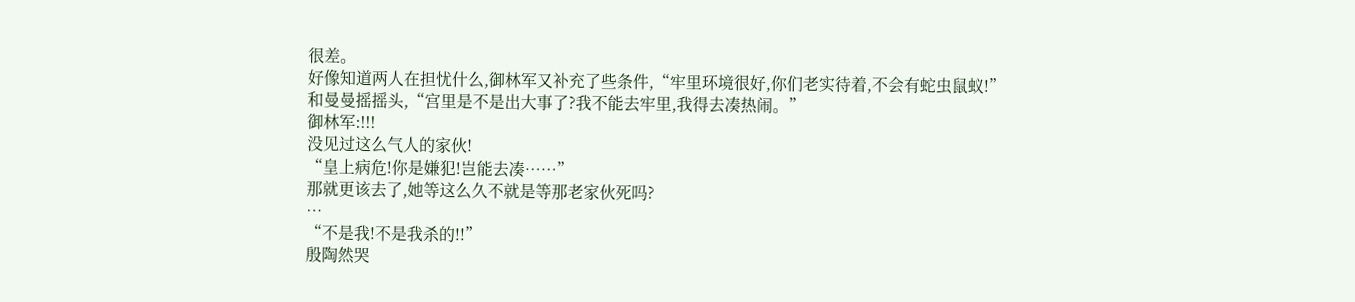很差。
好像知道两人在担忧什么,御林军又补充了些条件,“牢里环境很好,你们老实待着,不会有蛇虫鼠蚁!”
和曼曼摇摇头,“宫里是不是出大事了?我不能去牢里,我得去凑热闹。”
御林军:!!!
没见过这么气人的家伙!
“皇上病危!你是嫌犯!岂能去凑……”
那就更该去了,她等这么久不就是等那老家伙死吗?
…
“不是我!不是我杀的!!”
殷陶然哭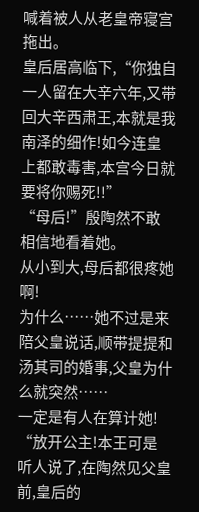喊着被人从老皇帝寝宫拖出。
皇后居高临下,“你独自一人留在大辛六年,又带回大辛西肃王,本就是我南泽的细作!如今连皇上都敢毒害,本宫今日就要将你赐死!!”
“母后!”殷陶然不敢相信地看着她。
从小到大,母后都很疼她啊!
为什么……她不过是来陪父皇说话,顺带提提和汤其司的婚事,父皇为什么就突然……
一定是有人在算计她!
“放开公主!本王可是听人说了,在陶然见父皇前,皇后的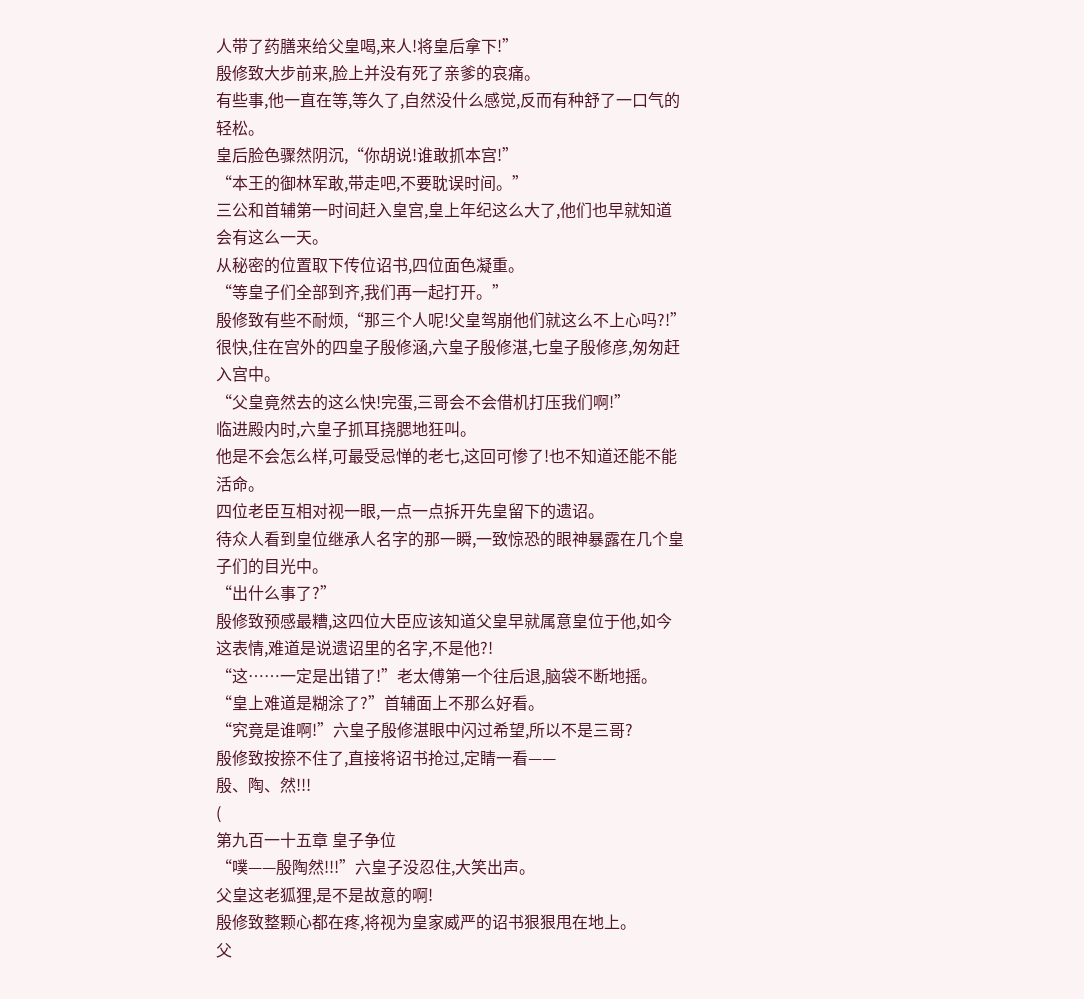人带了药膳来给父皇喝,来人!将皇后拿下!”
殷修致大步前来,脸上并没有死了亲爹的哀痛。
有些事,他一直在等,等久了,自然没什么感觉,反而有种舒了一口气的轻松。
皇后脸色骤然阴沉,“你胡说!谁敢抓本宫!”
“本王的御林军敢,带走吧,不要耽误时间。”
三公和首辅第一时间赶入皇宫,皇上年纪这么大了,他们也早就知道会有这么一天。
从秘密的位置取下传位诏书,四位面色凝重。
“等皇子们全部到齐,我们再一起打开。”
殷修致有些不耐烦,“那三个人呢!父皇驾崩他们就这么不上心吗?!”
很快,住在宫外的四皇子殷修涵,六皇子殷修湛,七皇子殷修彦,匆匆赶入宫中。
“父皇竟然去的这么快!完蛋,三哥会不会借机打压我们啊!”
临进殿内时,六皇子抓耳挠腮地狂叫。
他是不会怎么样,可最受忌惮的老七,这回可惨了!也不知道还能不能活命。
四位老臣互相对视一眼,一点一点拆开先皇留下的遗诏。
待众人看到皇位继承人名字的那一瞬,一致惊恐的眼神暴露在几个皇子们的目光中。
“出什么事了?”
殷修致预感最糟,这四位大臣应该知道父皇早就属意皇位于他,如今这表情,难道是说遗诏里的名字,不是他?!
“这……一定是出错了!”老太傅第一个往后退,脑袋不断地摇。
“皇上难道是糊涂了?”首辅面上不那么好看。
“究竟是谁啊!”六皇子殷修湛眼中闪过希望,所以不是三哥?
殷修致按捺不住了,直接将诏书抢过,定睛一看——
殷、陶、然!!!
(
第九百一十五章 皇子争位
“噗——殷陶然!!!”六皇子没忍住,大笑出声。
父皇这老狐狸,是不是故意的啊!
殷修致整颗心都在疼,将视为皇家威严的诏书狠狠甩在地上。
父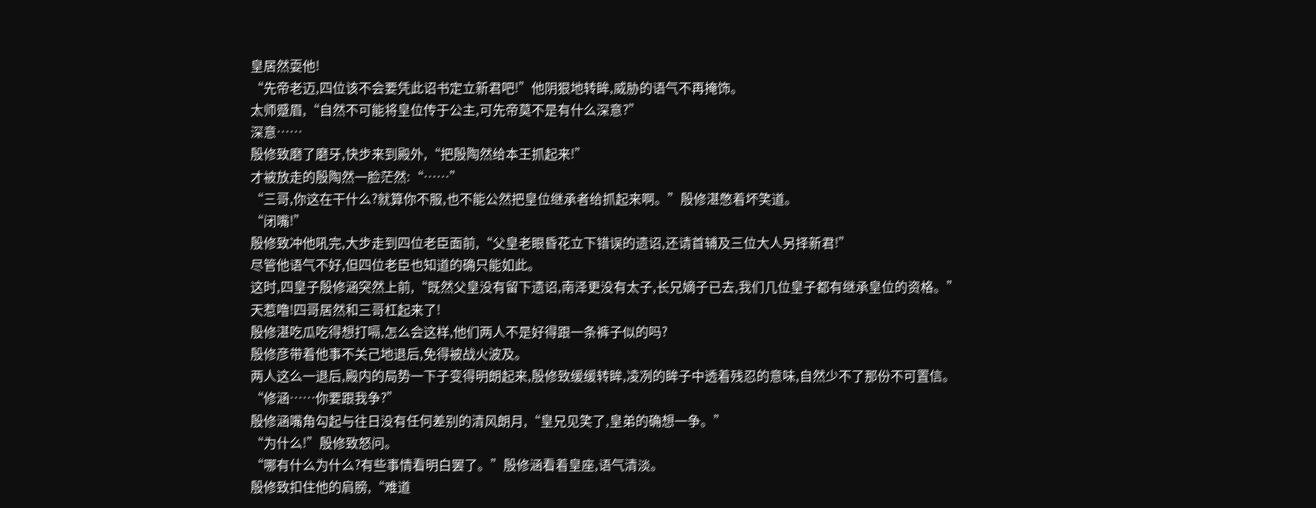皇居然耍他!
“先帝老迈,四位该不会要凭此诏书定立新君吧!”他阴狠地转眸,威胁的语气不再掩饰。
太师蹙眉,“自然不可能将皇位传于公主,可先帝莫不是有什么深意?”
深意……
殷修致磨了磨牙,快步来到殿外,“把殷陶然给本王抓起来!”
才被放走的殷陶然一脸茫然:“……”
“三哥,你这在干什么?就算你不服,也不能公然把皇位继承者给抓起来啊。”殷修湛憋着坏笑道。
“闭嘴!”
殷修致冲他吼完,大步走到四位老臣面前,“父皇老眼昏花立下错误的遗诏,还请首辅及三位大人另择新君!”
尽管他语气不好,但四位老臣也知道的确只能如此。
这时,四皇子殷修涵突然上前,“既然父皇没有留下遗诏,南泽更没有太子,长兄嫡子已去,我们几位皇子都有继承皇位的资格。”
天惹噜!四哥居然和三哥杠起来了!
殷修湛吃瓜吃得想打嗝,怎么会这样,他们两人不是好得跟一条裤子似的吗?
殷修彦带着他事不关己地退后,免得被战火波及。
两人这么一退后,殿内的局势一下子变得明朗起来,殷修致缓缓转眸,凌冽的眸子中透着残忍的意味,自然少不了那份不可置信。
“修涵……你要跟我争?”
殷修涵嘴角勾起与往日没有任何差别的清风朗月,“皇兄见笑了,皇弟的确想一争。”
“为什么!”殷修致怒问。
“哪有什么为什么?有些事情看明白罢了。”殷修涵看着皇座,语气清淡。
殷修致扣住他的肩膀,“难道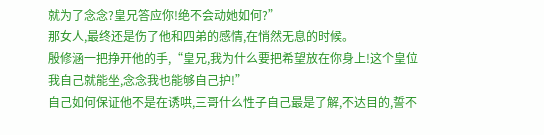就为了念念?皇兄答应你!绝不会动她如何?”
那女人,最终还是伤了他和四弟的感情,在悄然无息的时候。
殷修涵一把挣开他的手,“皇兄,我为什么要把希望放在你身上!这个皇位我自己就能坐,念念我也能够自己护!”
自己如何保证他不是在诱哄,三哥什么性子自己最是了解,不达目的,誓不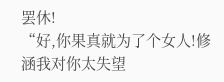罢休!
“好,你果真就为了个女人!修涵我对你太失望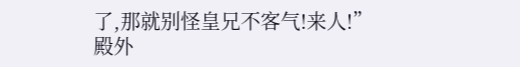了,那就别怪皇兄不客气!来人!”
殿外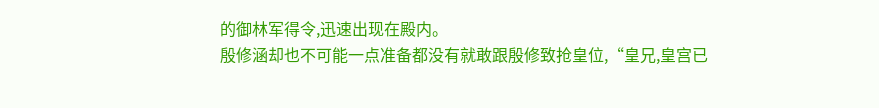的御林军得令,迅速出现在殿内。
殷修涵却也不可能一点准备都没有就敢跟殷修致抢皇位,“皇兄,皇宫已